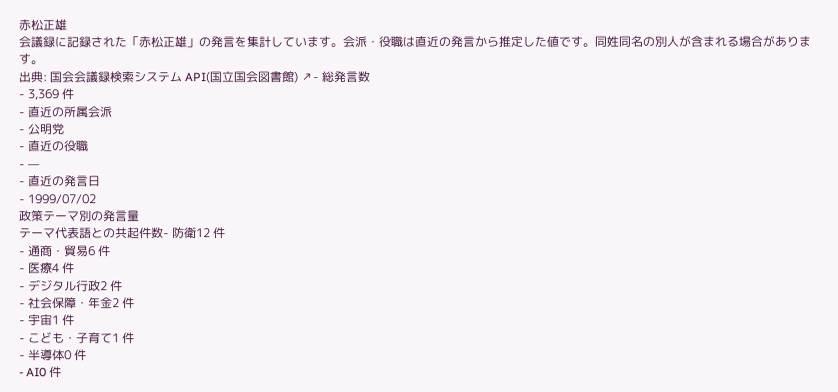赤松正雄
会議録に記録された「赤松正雄」の発言を集計しています。会派・役職は直近の発言から推定した値です。同姓同名の別人が含まれる場合があります。
出典: 国会会議録検索システム API(国立国会図書館) ↗- 総発言数
- 3,369 件
- 直近の所属会派
- 公明党
- 直近の役職
- —
- 直近の発言日
- 1999/07/02
政策テーマ別の発言量
テーマ代表語との共起件数- 防衛12 件
- 通商・貿易6 件
- 医療4 件
- デジタル行政2 件
- 社会保障・年金2 件
- 宇宙1 件
- こども・子育て1 件
- 半導体0 件
- AI0 件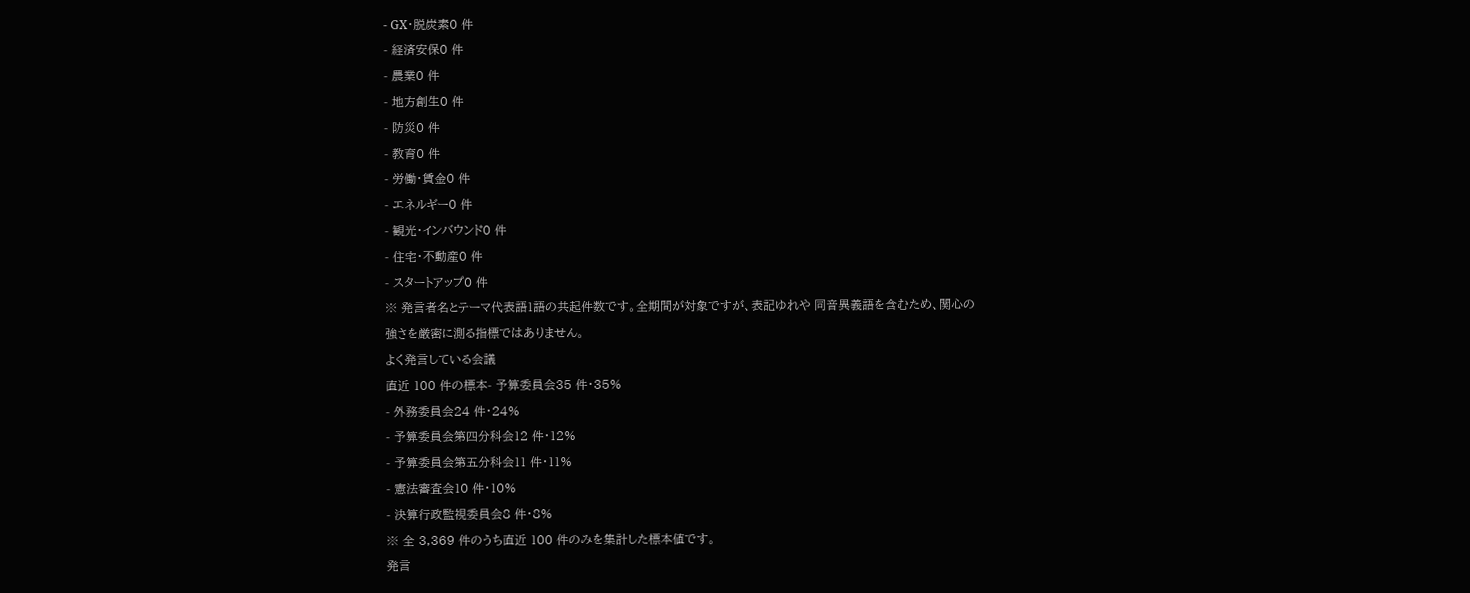- GX・脱炭素0 件
- 経済安保0 件
- 農業0 件
- 地方創生0 件
- 防災0 件
- 教育0 件
- 労働・賃金0 件
- エネルギー0 件
- 観光・インバウンド0 件
- 住宅・不動産0 件
- スタートアップ0 件
※ 発言者名とテーマ代表語1語の共起件数です。全期間が対象ですが、表記ゆれや 同音異義語を含むため、関心の強さを厳密に測る指標ではありません。
よく発言している会議
直近 100 件の標本- 予算委員会35 件・35%
- 外務委員会24 件・24%
- 予算委員会第四分科会12 件・12%
- 予算委員会第五分科会11 件・11%
- 憲法審査会10 件・10%
- 決算行政監視委員会8 件・8%
※ 全 3,369 件のうち直近 100 件のみを集計した標本値です。
発言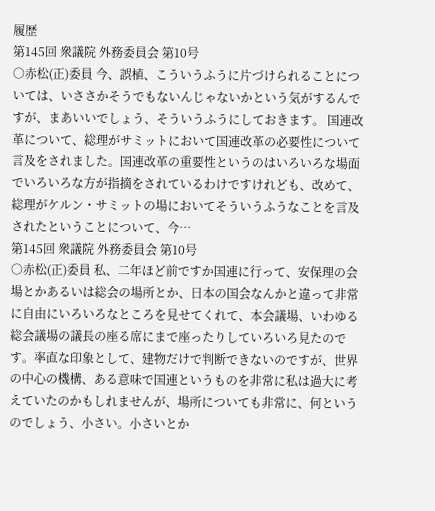履歴
第145回 衆議院 外務委員会 第10号
○赤松(正)委員 今、誤植、こういうふうに片づけられることについては、いささかそうでもないんじゃないかという気がするんですが、まあいいでしょう、そういうふうにしておきます。 国連改革について、総理がサミットにおいて国連改革の必要性について言及をされました。国連改革の重要性というのはいろいろな場面でいろいろな方が指摘をされているわけですけれども、改めて、総理がケルン・サミットの場においてそういうふうなことを言及されたということについて、今…
第145回 衆議院 外務委員会 第10号
○赤松(正)委員 私、二年ほど前ですか国連に行って、安保理の会場とかあるいは総会の場所とか、日本の国会なんかと違って非常に自由にいろいろなところを見せてくれて、本会議場、いわゆる総会議場の議長の座る席にまで座ったりしていろいろ見たのです。率直な印象として、建物だけで判断できないのですが、世界の中心の機構、ある意味で国連というものを非常に私は過大に考えていたのかもしれませんが、場所についても非常に、何というのでしょう、小さい。小さいとか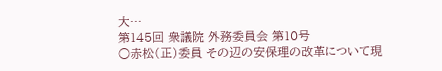大…
第145回 衆議院 外務委員会 第10号
○赤松(正)委員 その辺の安保理の改革について現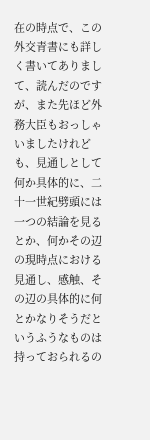在の時点で、この外交青書にも詳しく書いてありまして、読んだのですが、また先ほど外務大臣もおっしゃいましたけれども、見通しとして何か具体的に、二十一世紀劈頭には一つの結論を見るとか、何かその辺の現時点における見通し、感触、その辺の具体的に何とかなりそうだというふうなものは持っておられるの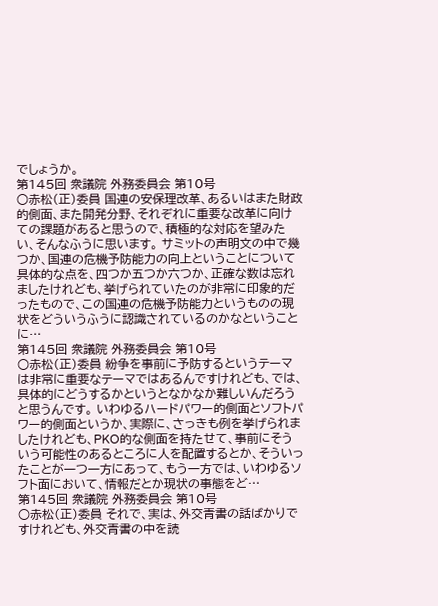でしょうか。
第145回 衆議院 外務委員会 第10号
○赤松(正)委員 国連の安保理改革、あるいはまた財政的側面、また開発分野、それぞれに重要な改革に向けての課題があると思うので、積極的な対応を望みたい、そんなふうに思います。 サミットの声明文の中で幾つか、国連の危機予防能力の向上ということについて具体的な点を、四つか五つか六つか、正確な数は忘れましたけれども、挙げられていたのが非常に印象的だったもので、この国連の危機予防能力というものの現状をどういうふうに認識されているのかなということに…
第145回 衆議院 外務委員会 第10号
○赤松(正)委員 紛争を事前に予防するというテーマは非常に重要なテーマではあるんですけれども、では、具体的にどうするかというとなかなか難しいんだろうと思うんです。 いわゆるハードパワー的側面とソフトパワー的側面というか、実際に、さっきも例を挙げられましたけれども、PKO的な側面を持たせて、事前にそういう可能性のあるところに人を配置するとか、そういったことが一つ一方にあって、もう一方では、いわゆるソフト面において、情報だとか現状の事態をど…
第145回 衆議院 外務委員会 第10号
○赤松(正)委員 それで、実は、外交青書の話ばかりですけれども、外交青書の中を読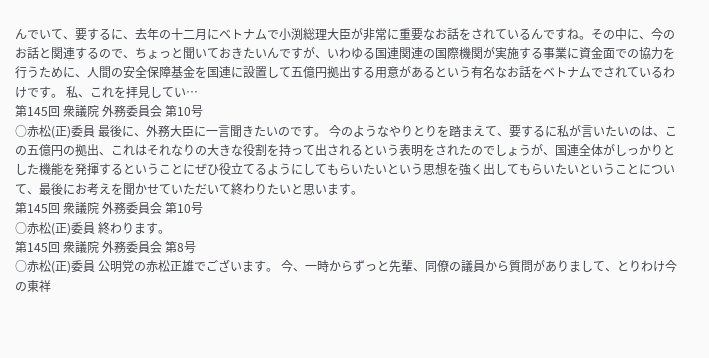んでいて、要するに、去年の十二月にベトナムで小渕総理大臣が非常に重要なお話をされているんですね。その中に、今のお話と関連するので、ちょっと聞いておきたいんですが、いわゆる国連関連の国際機関が実施する事業に資金面での協力を行うために、人間の安全保障基金を国連に設置して五億円拠出する用意があるという有名なお話をベトナムでされているわけです。 私、これを拝見してい…
第145回 衆議院 外務委員会 第10号
○赤松(正)委員 最後に、外務大臣に一言聞きたいのです。 今のようなやりとりを踏まえて、要するに私が言いたいのは、この五億円の拠出、これはそれなりの大きな役割を持って出されるという表明をされたのでしょうが、国連全体がしっかりとした機能を発揮するということにぜひ役立てるようにしてもらいたいという思想を強く出してもらいたいということについて、最後にお考えを聞かせていただいて終わりたいと思います。
第145回 衆議院 外務委員会 第10号
○赤松(正)委員 終わります。
第145回 衆議院 外務委員会 第8号
○赤松(正)委員 公明党の赤松正雄でございます。 今、一時からずっと先輩、同僚の議員から質問がありまして、とりわけ今の東祥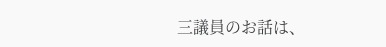三議員のお話は、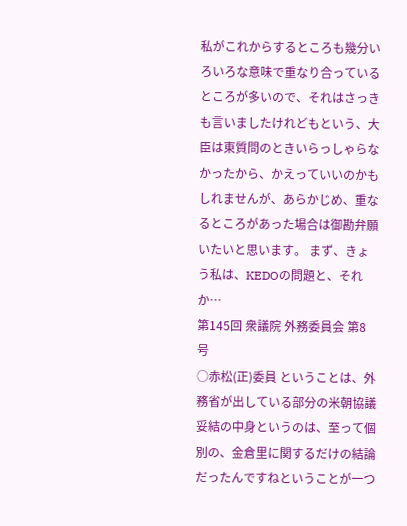私がこれからするところも幾分いろいろな意味で重なり合っているところが多いので、それはさっきも言いましたけれどもという、大臣は東質問のときいらっしゃらなかったから、かえっていいのかもしれませんが、あらかじめ、重なるところがあった場合は御勘弁願いたいと思います。 まず、きょう私は、KEDOの問題と、それか…
第145回 衆議院 外務委員会 第8号
○赤松(正)委員 ということは、外務省が出している部分の米朝協議妥結の中身というのは、至って個別の、金倉里に関するだけの結論だったんですねということが一つ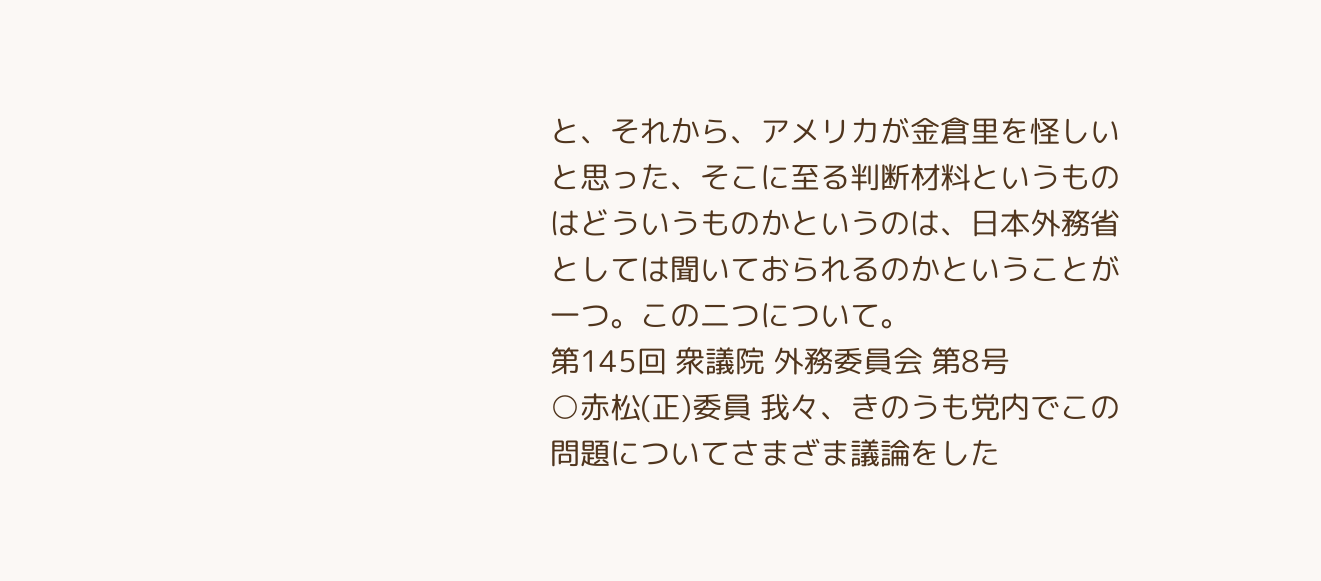と、それから、アメリカが金倉里を怪しいと思った、そこに至る判断材料というものはどういうものかというのは、日本外務省としては聞いておられるのかということが一つ。この二つについて。
第145回 衆議院 外務委員会 第8号
○赤松(正)委員 我々、きのうも党内でこの問題についてさまざま議論をした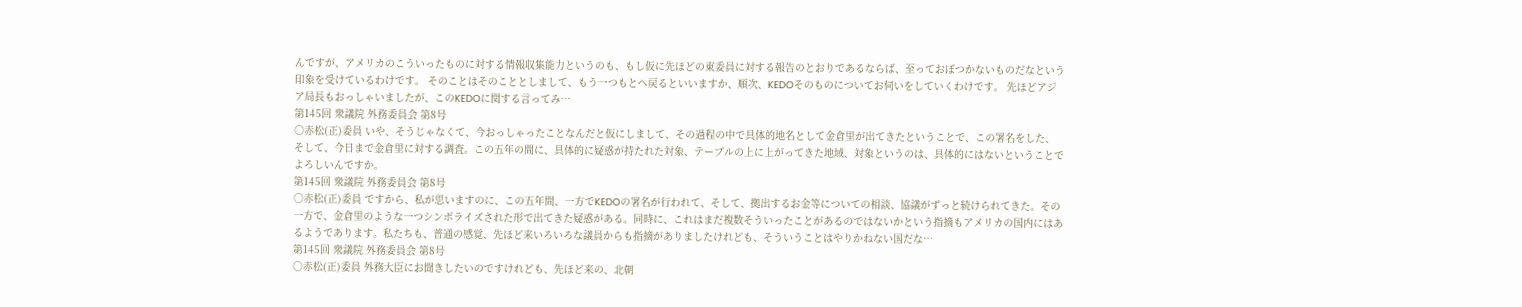んですが、アメリカのこういったものに対する情報収集能力というのも、もし仮に先ほどの東委員に対する報告のとおりであるならば、至っておぼつかないものだなという印象を受けているわけです。 そのことはそのこととしまして、もう一つもとへ戻るといいますか、順次、KEDOそのものについてお伺いをしていくわけです。 先ほどアジア局長もおっしゃいましたが、このKEDOに関する言ってみ…
第145回 衆議院 外務委員会 第8号
○赤松(正)委員 いや、そうじゃなくて、今おっしゃったことなんだと仮にしまして、その過程の中で具体的地名として金倉里が出てきたということで、この署名をした、そして、今日まで金倉里に対する調査。この五年の間に、具体的に疑惑が持たれた対象、テーブルの上に上がってきた地域、対象というのは、具体的にはないということでよろしいんですか。
第145回 衆議院 外務委員会 第8号
○赤松(正)委員 ですから、私が思いますのに、この五年間、一方でKEDOの署名が行われて、そして、拠出するお金等についての相談、協議がずっと続けられてきた。その一方で、金倉里のような一つシンボライズされた形で出てきた疑惑がある。同時に、これはまだ複数そういったことがあるのではないかという指摘もアメリカの国内にはあるようであります。私たちも、普通の感覚、先ほど来いろいろな議員からも指摘がありましたけれども、そういうことはやりかねない国だな…
第145回 衆議院 外務委員会 第8号
○赤松(正)委員 外務大臣にお聞きしたいのですけれども、先ほど来の、北朝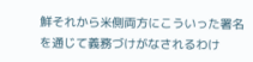鮮それから米側両方にこういった署名を通じて義務づけがなされるわけ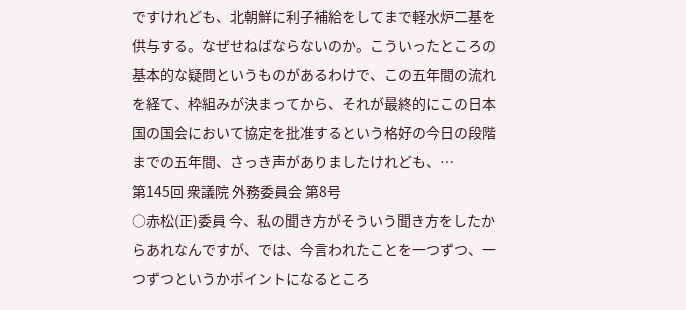ですけれども、北朝鮮に利子補給をしてまで軽水炉二基を供与する。なぜせねばならないのか。こういったところの基本的な疑問というものがあるわけで、この五年間の流れを経て、枠組みが決まってから、それが最終的にこの日本国の国会において協定を批准するという格好の今日の段階までの五年間、さっき声がありましたけれども、…
第145回 衆議院 外務委員会 第8号
○赤松(正)委員 今、私の聞き方がそういう聞き方をしたからあれなんですが、では、今言われたことを一つずつ、一つずつというかポイントになるところ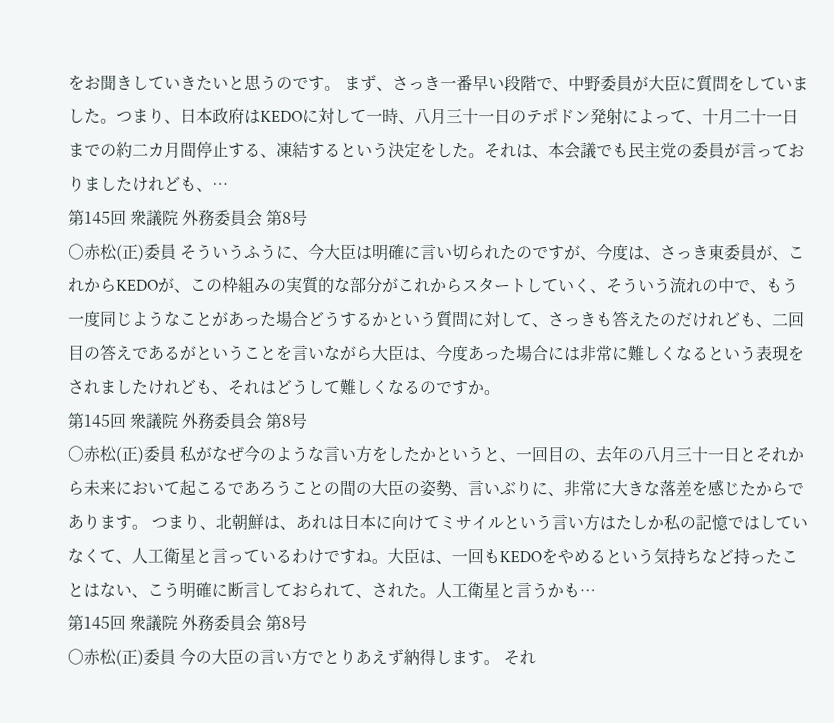をお聞きしていきたいと思うのです。 まず、さっき一番早い段階で、中野委員が大臣に質問をしていました。つまり、日本政府はKEDOに対して一時、八月三十一日のテポドン発射によって、十月二十一日までの約二カ月間停止する、凍結するという決定をした。それは、本会議でも民主党の委員が言っておりましたけれども、…
第145回 衆議院 外務委員会 第8号
○赤松(正)委員 そういうふうに、今大臣は明確に言い切られたのですが、今度は、さっき東委員が、これからKEDOが、この枠組みの実質的な部分がこれからスタートしていく、そういう流れの中で、もう一度同じようなことがあった場合どうするかという質問に対して、さっきも答えたのだけれども、二回目の答えであるがということを言いながら大臣は、今度あった場合には非常に難しくなるという表現をされましたけれども、それはどうして難しくなるのですか。
第145回 衆議院 外務委員会 第8号
○赤松(正)委員 私がなぜ今のような言い方をしたかというと、一回目の、去年の八月三十一日とそれから未来において起こるであろうことの間の大臣の姿勢、言いぶりに、非常に大きな落差を感じたからであります。 つまり、北朝鮮は、あれは日本に向けてミサイルという言い方はたしか私の記憶ではしていなくて、人工衛星と言っているわけですね。大臣は、一回もKEDOをやめるという気持ちなど持ったことはない、こう明確に断言しておられて、された。人工衛星と言うかも…
第145回 衆議院 外務委員会 第8号
○赤松(正)委員 今の大臣の言い方でとりあえず納得します。 それ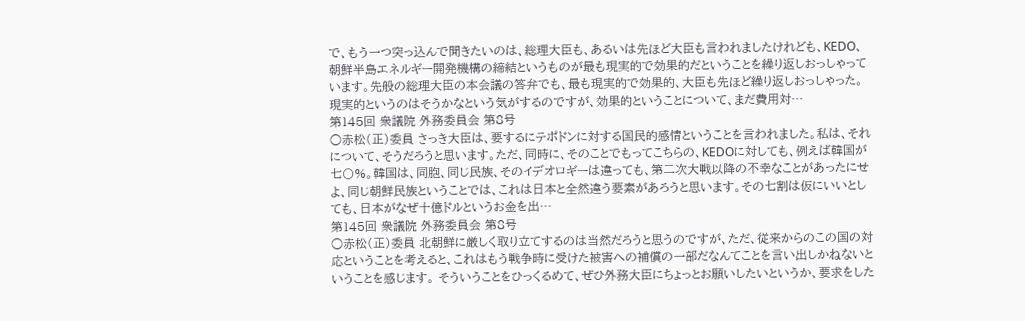で、もう一つ突っ込んで聞きたいのは、総理大臣も、あるいは先ほど大臣も言われましたけれども、KEDO、朝鮮半島エネルギー開発機構の締結というものが最も現実的で効果的だということを繰り返しおっしゃっています。先般の総理大臣の本会議の答弁でも、最も現実的で効果的、大臣も先ほど繰り返しおっしゃった。現実的というのはそうかなという気がするのですが、効果的ということについて、まだ費用対…
第145回 衆議院 外務委員会 第8号
○赤松(正)委員 さっき大臣は、要するにテポドンに対する国民的感情ということを言われました。私は、それについて、そうだろうと思います。ただ、同時に、そのことでもってこちらの、KEDOに対しても、例えば韓国が七〇%。韓国は、同胞、同じ民族、そのイデオロギーは違っても、第二次大戦以降の不幸なことがあったにせよ、同じ朝鮮民族ということでは、これは日本と全然違う要素があろうと思います。その七割は仮にいいとしても、日本がなぜ十億ドルというお金を出…
第145回 衆議院 外務委員会 第8号
○赤松(正)委員 北朝鮮に厳しく取り立てするのは当然だろうと思うのですが、ただ、従来からのこの国の対応ということを考えると、これはもう戦争時に受けた被害への補償の一部だなんてことを言い出しかねないということを感じます。 そういうことをひっくるめて、ぜひ外務大臣にちょっとお願いしたいというか、要求をした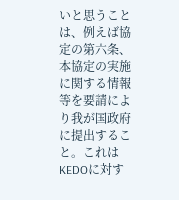いと思うことは、例えば協定の第六条、本協定の実施に関する情報等を要請により我が国政府に提出すること。これはKEDOに対す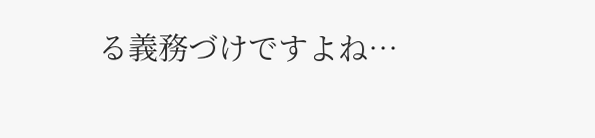る義務づけですよね…